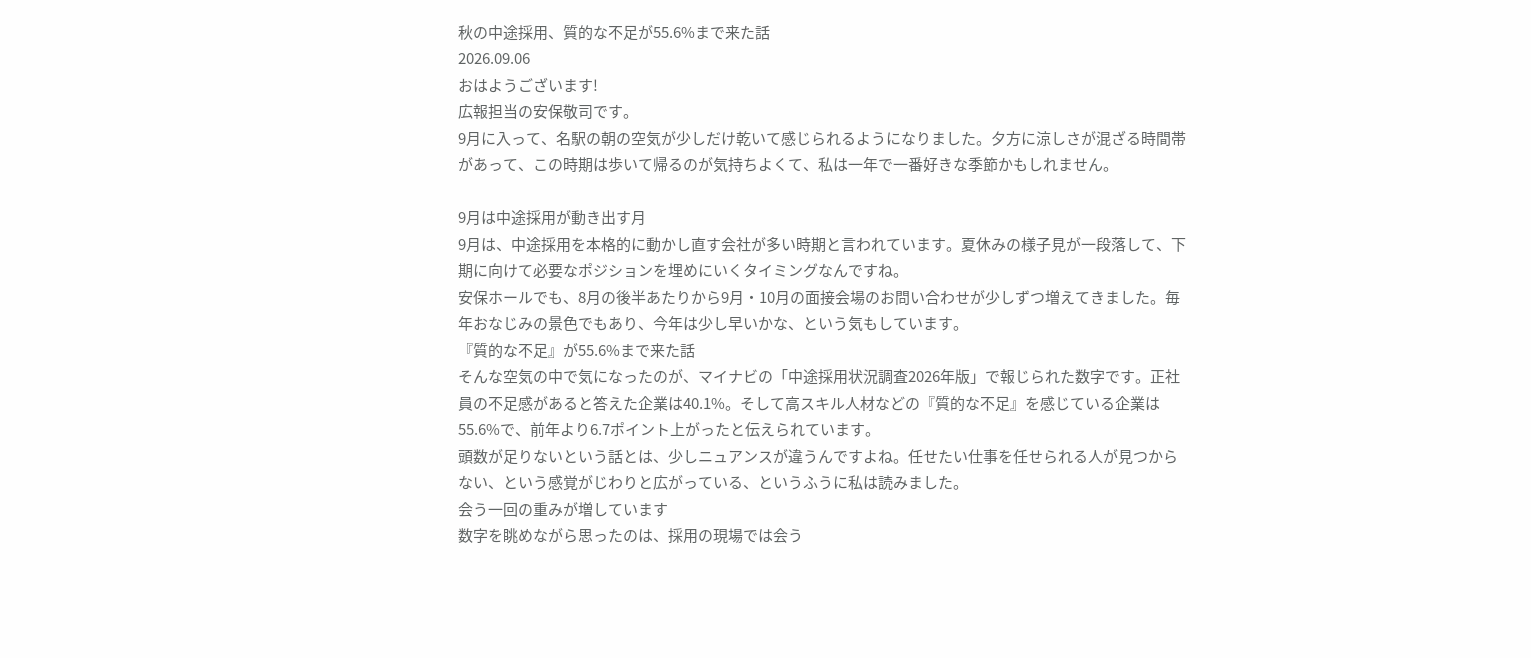秋の中途採用、質的な不足が55.6%まで来た話
2026.09.06
おはようございます!
広報担当の安保敬司です。
9月に入って、名駅の朝の空気が少しだけ乾いて感じられるようになりました。夕方に涼しさが混ざる時間帯があって、この時期は歩いて帰るのが気持ちよくて、私は一年で一番好きな季節かもしれません。

9月は中途採用が動き出す月
9月は、中途採用を本格的に動かし直す会社が多い時期と言われています。夏休みの様子見が一段落して、下期に向けて必要なポジションを埋めにいくタイミングなんですね。
安保ホールでも、8月の後半あたりから9月・10月の面接会場のお問い合わせが少しずつ増えてきました。毎年おなじみの景色でもあり、今年は少し早いかな、という気もしています。
『質的な不足』が55.6%まで来た話
そんな空気の中で気になったのが、マイナビの「中途採用状況調査2026年版」で報じられた数字です。正社員の不足感があると答えた企業は40.1%。そして高スキル人材などの『質的な不足』を感じている企業は55.6%で、前年より6.7ポイント上がったと伝えられています。
頭数が足りないという話とは、少しニュアンスが違うんですよね。任せたい仕事を任せられる人が見つからない、という感覚がじわりと広がっている、というふうに私は読みました。
会う一回の重みが増しています
数字を眺めながら思ったのは、採用の現場では会う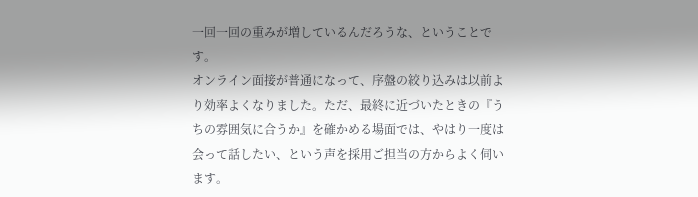一回一回の重みが増しているんだろうな、ということです。
オンライン面接が普通になって、序盤の絞り込みは以前より効率よくなりました。ただ、最終に近づいたときの『うちの雰囲気に合うか』を確かめる場面では、やはり一度は会って話したい、という声を採用ご担当の方からよく伺います。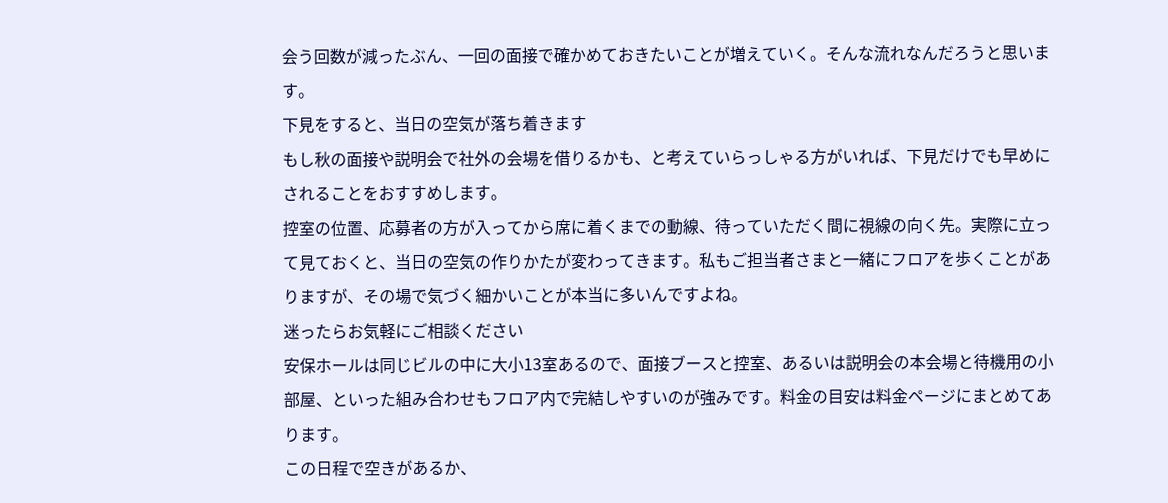会う回数が減ったぶん、一回の面接で確かめておきたいことが増えていく。そんな流れなんだろうと思います。
下見をすると、当日の空気が落ち着きます
もし秋の面接や説明会で社外の会場を借りるかも、と考えていらっしゃる方がいれば、下見だけでも早めにされることをおすすめします。
控室の位置、応募者の方が入ってから席に着くまでの動線、待っていただく間に視線の向く先。実際に立って見ておくと、当日の空気の作りかたが変わってきます。私もご担当者さまと一緒にフロアを歩くことがありますが、その場で気づく細かいことが本当に多いんですよね。
迷ったらお気軽にご相談ください
安保ホールは同じビルの中に大小13室あるので、面接ブースと控室、あるいは説明会の本会場と待機用の小部屋、といった組み合わせもフロア内で完結しやすいのが強みです。料金の目安は料金ページにまとめてあります。
この日程で空きがあるか、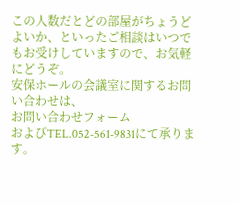この人数だとどの部屋がちょうどよいか、といったご相談はいつでもお受けしていますので、お気軽にどうぞ。
安保ホールの会議室に関するお問い合わせは、
お問い合わせフォーム
およびTEL.052-561-9831にて承ります。